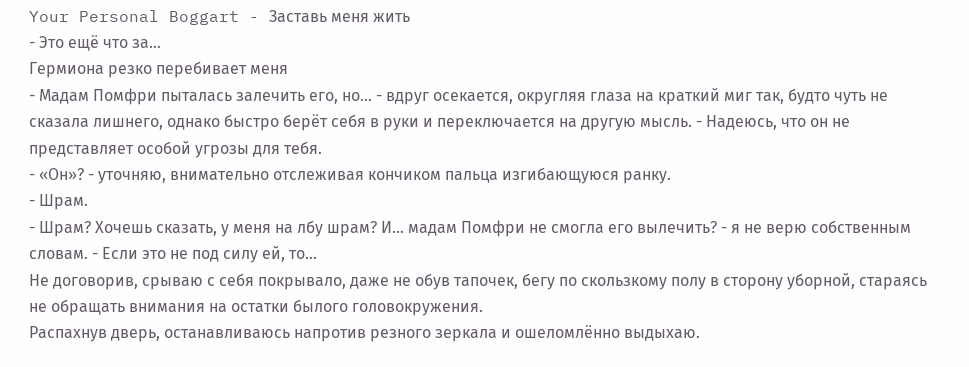Your Personal Boggart - Заставь меня жить
- Это ещё что за…
Гермиона резко перебивает меня
- Мадам Помфри пыталась залечить его, но… - вдруг осекается, округляя глаза на краткий миг так, будто чуть не сказала лишнего, однако быстро берёт себя в руки и переключается на другую мысль. - Надеюсь, что он не представляет особой угрозы для тебя.
- «Он»? - уточняю, внимательно отслеживая кончиком пальца изгибающуюся ранку.
- Шрам.
- Шрам? Хочешь сказать, у меня на лбу шрам? И… мадам Помфри не смогла его вылечить? - я не верю собственным словам. - Если это не под силу ей, то…
Не договорив, срываю с себя покрывало, даже не обув тапочек, бегу по скользкому полу в сторону уборной, стараясь не обращать внимания на остатки былого головокружения.
Распахнув дверь, останавливаюсь напротив резного зеркала и ошеломлённо выдыхаю.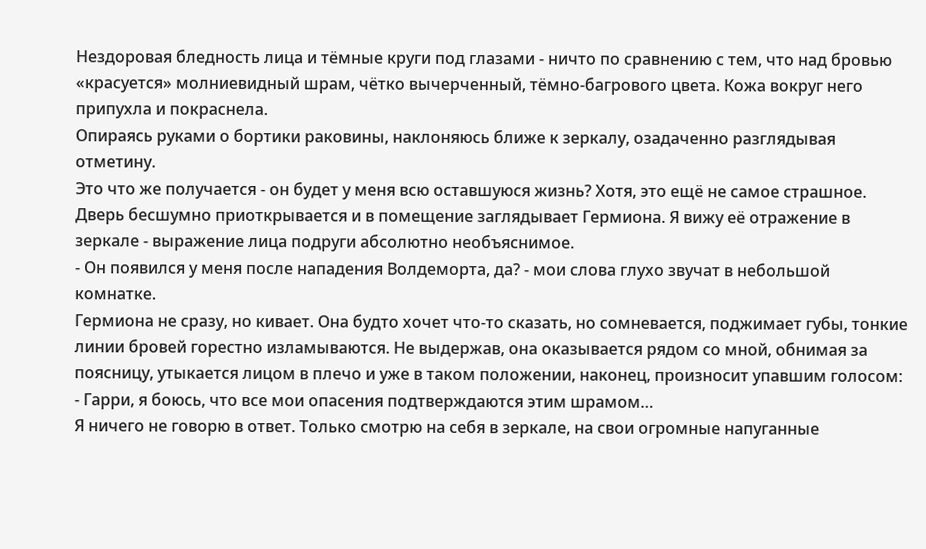Нездоровая бледность лица и тёмные круги под глазами - ничто по сравнению с тем, что над бровью «красуется» молниевидный шрам, чётко вычерченный, тёмно-багрового цвета. Кожа вокруг него припухла и покраснела.
Опираясь руками о бортики раковины, наклоняюсь ближе к зеркалу, озадаченно разглядывая отметину.
Это что же получается - он будет у меня всю оставшуюся жизнь? Хотя, это ещё не самое страшное.
Дверь бесшумно приоткрывается и в помещение заглядывает Гермиона. Я вижу её отражение в зеркале - выражение лица подруги абсолютно необъяснимое.
- Он появился у меня после нападения Волдеморта, да? - мои слова глухо звучат в небольшой комнатке.
Гермиона не сразу, но кивает. Она будто хочет что-то сказать, но сомневается, поджимает губы, тонкие линии бровей горестно изламываются. Не выдержав, она оказывается рядом со мной, обнимая за поясницу, утыкается лицом в плечо и уже в таком положении, наконец, произносит упавшим голосом:
- Гарри, я боюсь, что все мои опасения подтверждаются этим шрамом…
Я ничего не говорю в ответ. Только смотрю на себя в зеркале, на свои огромные напуганные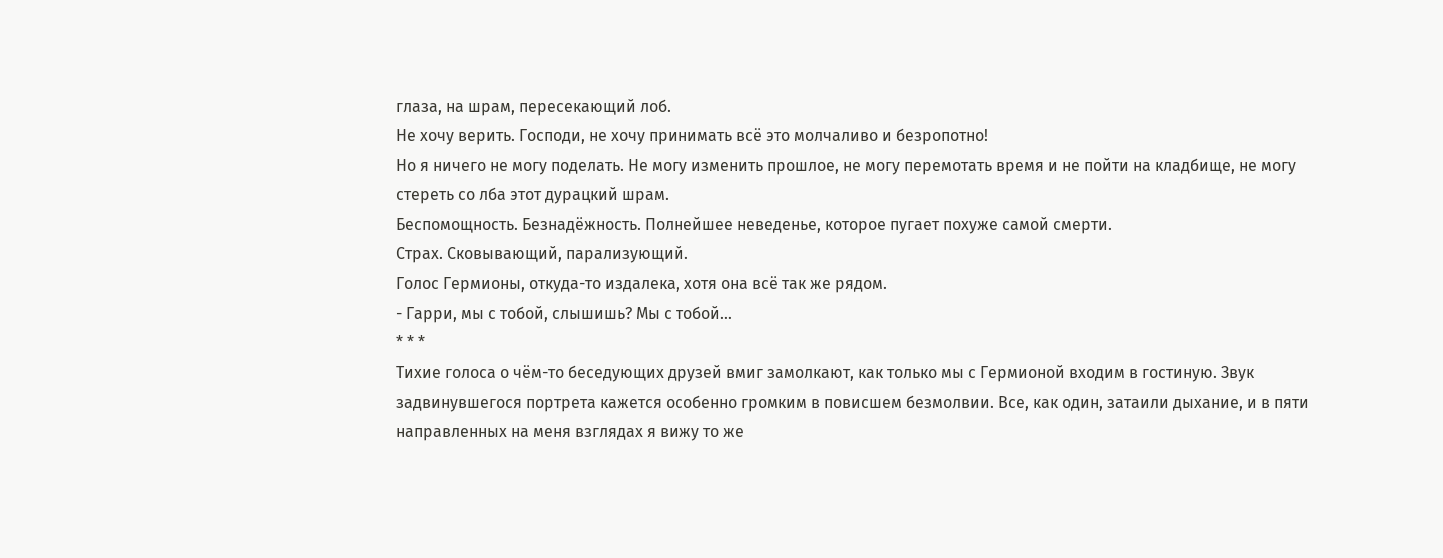глаза, на шрам, пересекающий лоб.
Не хочу верить. Господи, не хочу принимать всё это молчаливо и безропотно!
Но я ничего не могу поделать. Не могу изменить прошлое, не могу перемотать время и не пойти на кладбище, не могу стереть со лба этот дурацкий шрам.
Беспомощность. Безнадёжность. Полнейшее неведенье, которое пугает похуже самой смерти.
Страх. Сковывающий, парализующий.
Голос Гермионы, откуда-то издалека, хотя она всё так же рядом.
- Гарри, мы с тобой, слышишь? Мы с тобой…
* * *
Тихие голоса о чём-то беседующих друзей вмиг замолкают, как только мы с Гермионой входим в гостиную. Звук задвинувшегося портрета кажется особенно громким в повисшем безмолвии. Все, как один, затаили дыхание, и в пяти направленных на меня взглядах я вижу то же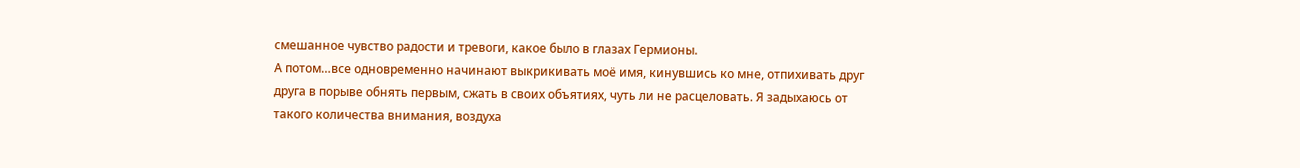смешанное чувство радости и тревоги, какое было в глазах Гермионы.
А потом…все одновременно начинают выкрикивать моё имя, кинувшись ко мне, отпихивать друг друга в порыве обнять первым, сжать в своих объятиях, чуть ли не расцеловать. Я задыхаюсь от такого количества внимания, воздуха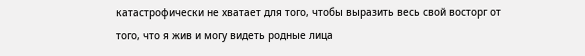катастрофически не хватает для того, чтобы выразить весь свой восторг от того, что я жив и могу видеть родные лица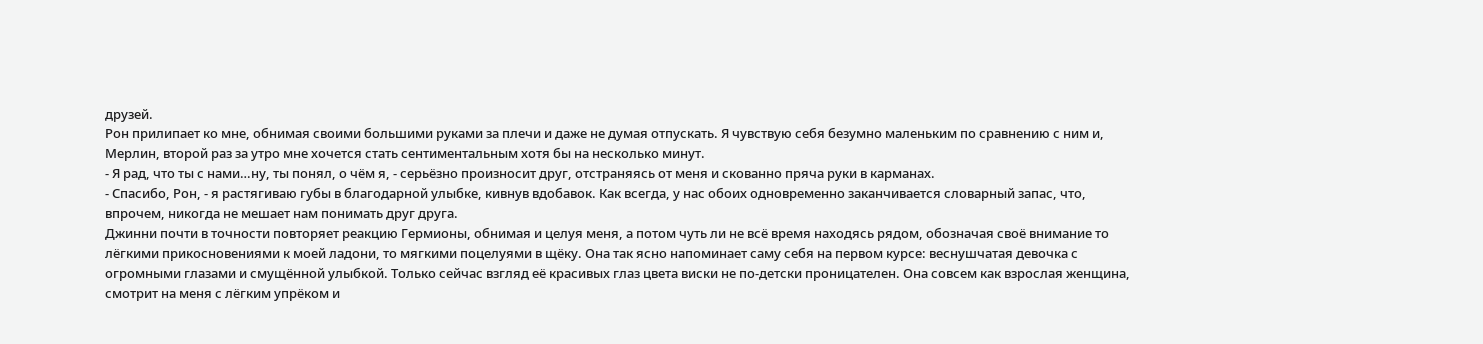друзей.
Рон прилипает ко мне, обнимая своими большими руками за плечи и даже не думая отпускать. Я чувствую себя безумно маленьким по сравнению с ним и, Мерлин, второй раз за утро мне хочется стать сентиментальным хотя бы на несколько минут.
- Я рад, что ты с нами…ну, ты понял, о чём я, - серьёзно произносит друг, отстраняясь от меня и скованно пряча руки в карманах.
- Спасибо, Рон, - я растягиваю губы в благодарной улыбке, кивнув вдобавок. Как всегда, у нас обоих одновременно заканчивается словарный запас, что, впрочем, никогда не мешает нам понимать друг друга.
Джинни почти в точности повторяет реакцию Гермионы, обнимая и целуя меня, а потом чуть ли не всё время находясь рядом, обозначая своё внимание то лёгкими прикосновениями к моей ладони, то мягкими поцелуями в щёку. Она так ясно напоминает саму себя на первом курсе: веснушчатая девочка с огромными глазами и смущённой улыбкой. Только сейчас взгляд её красивых глаз цвета виски не по-детски проницателен. Она совсем как взрослая женщина, смотрит на меня с лёгким упрёком и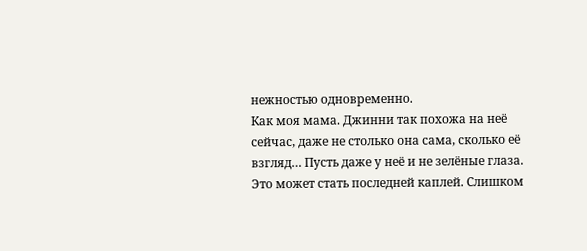нежностью одновременно.
Как моя мама. Джинни так похожа на неё сейчас, даже не столько она сама, сколько её взгляд… Пусть даже у неё и не зелёные глаза.
Это может стать последней каплей. Слишком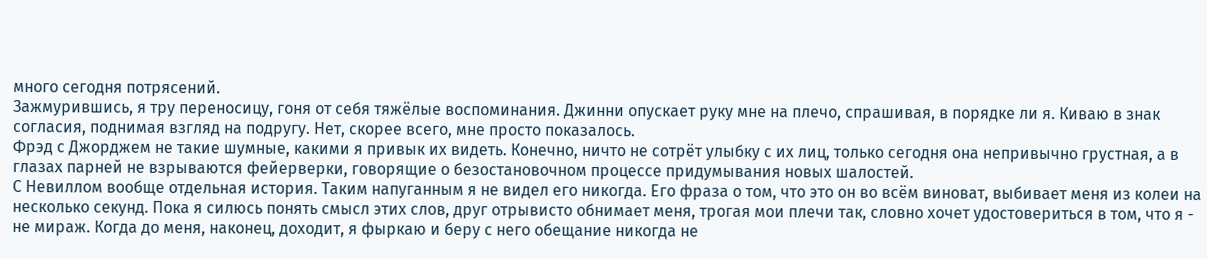много сегодня потрясений.
Зажмурившись, я тру переносицу, гоня от себя тяжёлые воспоминания. Джинни опускает руку мне на плечо, спрашивая, в порядке ли я. Киваю в знак согласия, поднимая взгляд на подругу. Нет, скорее всего, мне просто показалось.
Фрэд с Джорджем не такие шумные, какими я привык их видеть. Конечно, ничто не сотрёт улыбку с их лиц, только сегодня она непривычно грустная, а в глазах парней не взрываются фейерверки, говорящие о безостановочном процессе придумывания новых шалостей.
С Невиллом вообще отдельная история. Таким напуганным я не видел его никогда. Его фраза о том, что это он во всём виноват, выбивает меня из колеи на несколько секунд. Пока я силюсь понять смысл этих слов, друг отрывисто обнимает меня, трогая мои плечи так, словно хочет удостовериться в том, что я - не мираж. Когда до меня, наконец, доходит, я фыркаю и беру с него обещание никогда не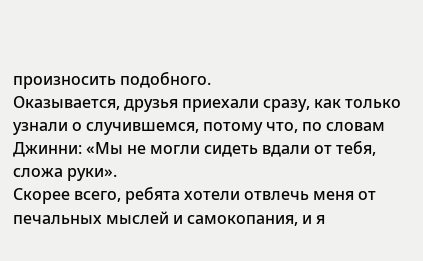произносить подобного.
Оказывается, друзья приехали сразу, как только узнали о случившемся, потому что, по словам Джинни: «Мы не могли сидеть вдали от тебя, сложа руки».
Скорее всего, ребята хотели отвлечь меня от печальных мыслей и самокопания, и я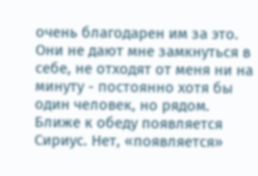очень благодарен им за это. Они не дают мне замкнуться в себе, не отходят от меня ни на минуту - постоянно хотя бы один человек, но рядом.
Ближе к обеду появляется Сириус. Нет, «появляется»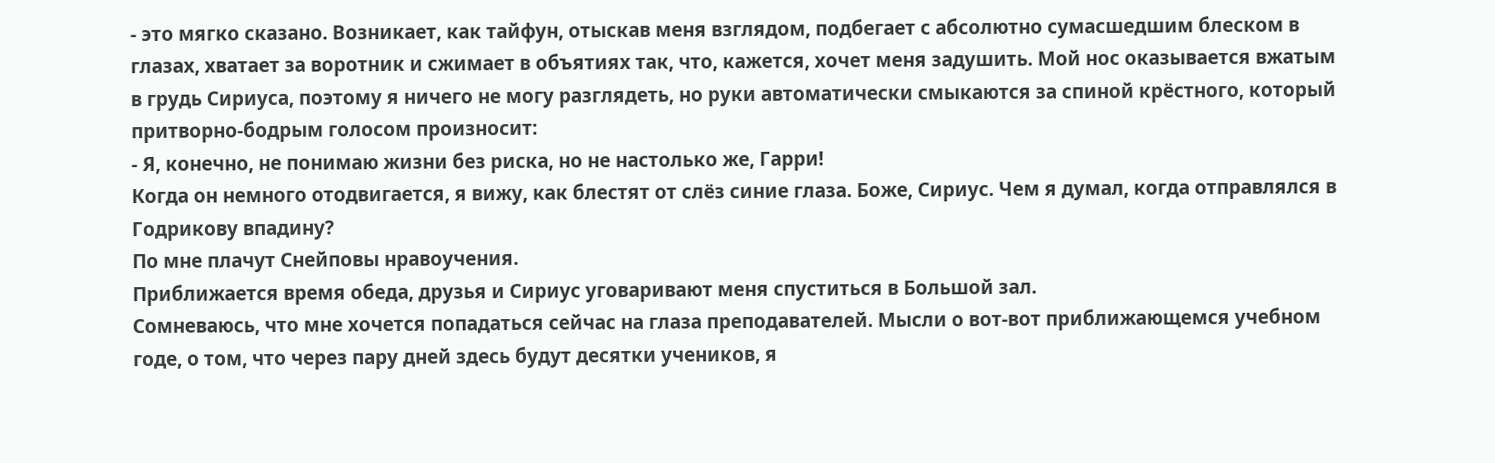- это мягко сказано. Возникает, как тайфун, отыскав меня взглядом, подбегает с абсолютно сумасшедшим блеском в глазах, хватает за воротник и сжимает в объятиях так, что, кажется, хочет меня задушить. Мой нос оказывается вжатым в грудь Сириуса, поэтому я ничего не могу разглядеть, но руки автоматически смыкаются за спиной крёстного, который притворно-бодрым голосом произносит:
- Я, конечно, не понимаю жизни без риска, но не настолько же, Гарри!
Когда он немного отодвигается, я вижу, как блестят от слёз синие глаза. Боже, Сириус. Чем я думал, когда отправлялся в Годрикову впадину?
По мне плачут Снейповы нравоучения.
Приближается время обеда, друзья и Сириус уговаривают меня спуститься в Большой зал.
Сомневаюсь, что мне хочется попадаться сейчас на глаза преподавателей. Мысли о вот-вот приближающемся учебном годе, о том, что через пару дней здесь будут десятки учеников, я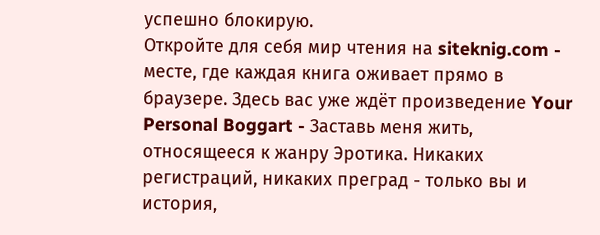успешно блокирую.
Откройте для себя мир чтения на siteknig.com - месте, где каждая книга оживает прямо в браузере. Здесь вас уже ждёт произведение Your Personal Boggart - Заставь меня жить, относящееся к жанру Эротика. Никаких регистраций, никаких преград - только вы и история,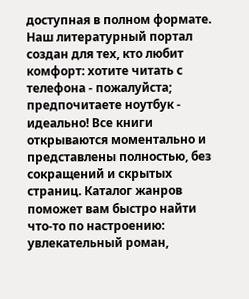доступная в полном формате. Наш литературный портал создан для тех, кто любит комфорт: хотите читать с телефона - пожалуйста; предпочитаете ноутбук - идеально! Все книги открываются моментально и представлены полностью, без сокращений и скрытых страниц. Каталог жанров поможет вам быстро найти что-то по настроению: увлекательный роман,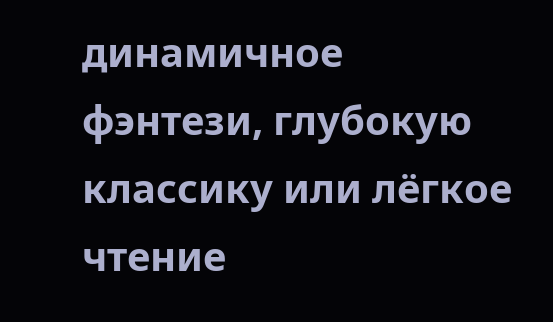динамичное фэнтези, глубокую классику или лёгкое чтение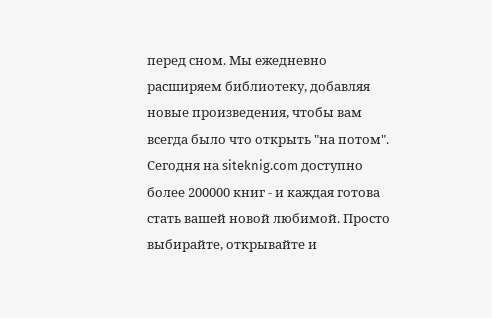перед сном. Мы ежедневно расширяем библиотеку, добавляя новые произведения, чтобы вам всегда было что открыть "на потом". Сегодня на siteknig.com доступно более 200000 книг - и каждая готова стать вашей новой любимой. Просто выбирайте, открывайте и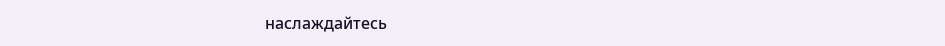наслаждайтесь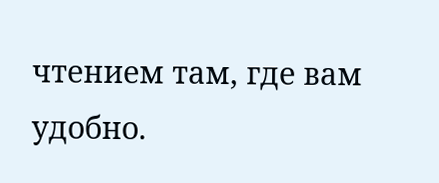чтением там, где вам удобно.